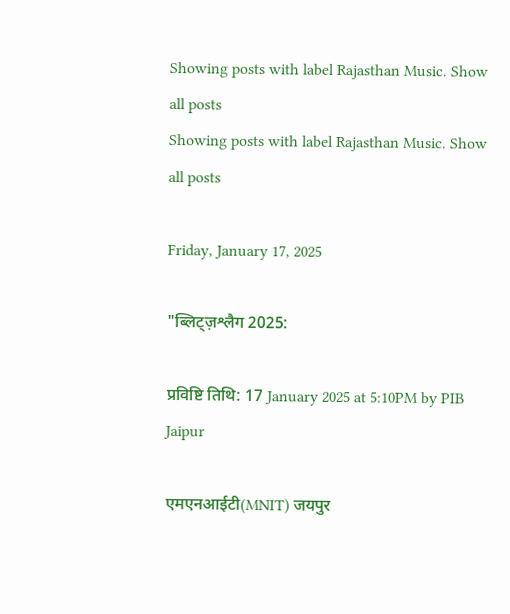Showing posts with label Rajasthan Music. Show all posts
Showing posts with label Rajasthan Music. Show all posts

Friday, January 17, 2025

"ब्लिट्ज़श्लैग 2025:

प्रविष्टि तिथि: 17 January 2025 at 5:10PM by PIB Jaipur

एमएनआईटी(MNIT) जयपुर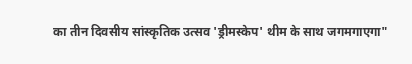का तीन दिवसीय सांस्कृतिक उत्सव 'ड्रीमस्केप' थीम के साथ जगमगाएगा"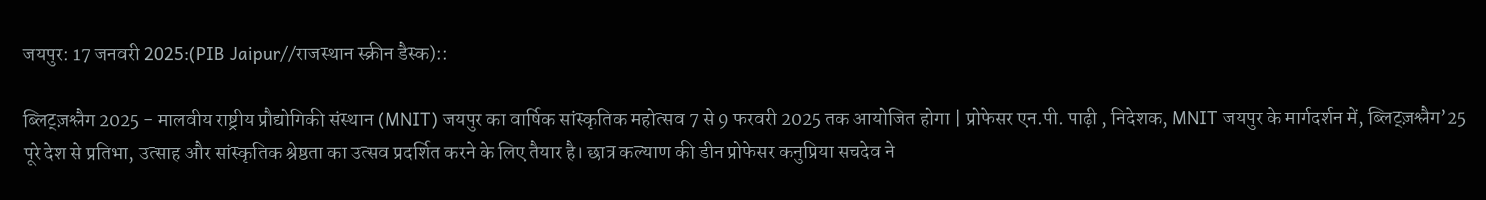जयपुर: 17 जनवरी 2025:(PIB Jaipur//राजस्थान स्क्रीन डैस्क)::

ब्लिट्ज़श्लैग 2025 - मालवीय राष्ट्रीय प्रौद्योगिकी संस्थान (MNIT) जयपुर का वार्षिक सांस्कृतिक महोत्सव 7 से 9 फरवरी 2025 तक आयोजित होगा | प्रोफेसर एन.पी. पाढ़ी , निदेशक, MNIT जयपुर के मार्गदर्शन में, ब्लिट्ज़श्लैग’25  पूरे देश से प्रतिभा, उत्साह और सांस्कृतिक श्रेष्ठता का उत्सव प्रदर्शित करने के लिए तैयार है। छात्र कल्याण की डीन प्रोफेसर कनुप्रिया सचदेव ने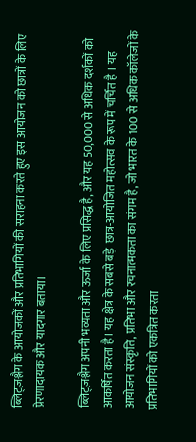ब्लिट्ज़श्लैग के आयोजकों और प्रतिभागियों की सराहना करते हुए इस आयोजन को छात्रों के लिए प्रेरणादायक और यादगार बताया।

ब्लिट्ज़श्लैग अपनी भव्यता और ऊर्जा के लिए प्रसिद्ध है, और यह 50,000 से अधिक दर्शकों को आकर्षित करता है। यह क्षेत्र के सबसे बड़े  छात्र-आयोजित महोत्सव के रूप में चर्चित है । यह आयोजन संस्कृति, प्रतिभा और रचनात्मकता का संगम है, जो भारत के 100 से अधिक कॉलेजों के प्रतिभागियों को एकत्रित करता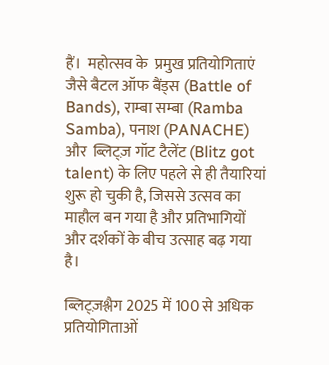हैं।  महोत्सव के  प्रमुख प्रतियोगिताएं  जैसे बैटल ऑफ बैंड्स (Battle of Bands), राम्बा सम्बा (Ramba Samba), पनाश (PANACHE) और  ब्लिट्ज़ गॉट टैलेंट (Blitz got talent) के लिए पहले से ही तैयारियां  शुरू हो चुकी है, जिससे उत्सव का माहौल बन गया है और प्रतिभागियों और दर्शकों के बीच उत्साह बढ़ गया है।

ब्लिट्ज़श्लैग 2025 में 100 से अधिक प्रतियोगिताओं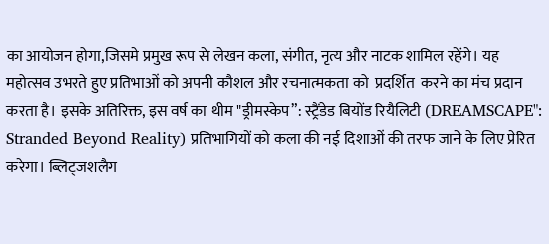का आयोजन होगा,जिसमे प्रमुख रूप से लेखन कला, संगीत, नृत्य और नाटक शामिल रहेंगे। यह महोत्सव उभरते हुए प्रतिभाओं को अपनी कौशल और रचनात्मकता को  प्रदर्शित  करने का मंच प्रदान करता है। इसके अतिरिक्त, इस वर्ष का थीम "ड्रीमस्केप”: स्ट्रैंडेड बियोंड रियैलिटी (DREAMSCAPE": Stranded Beyond Reality) प्रतिभागियों को कला की नई दिशाओं की तरफ जाने के लिए प्रेरित करेगा। ब्लिट्जशलैग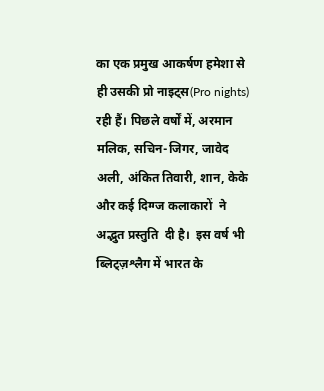का एक प्रमुख आकर्षण हमेशा से ही उसकी प्रो नाइट्स(Pro nights) रही हैं। पिछले वर्षों में, अरमान मलिक, सचिन-जिगर, जावेद अली, अंकित तिवारी, शान, केके और कई दिग्ग्ज कलाकारों  ने अद्भुत प्रस्तुति  दी है।  इस वर्ष भी  ब्लिट्ज़श्लैग में भारत के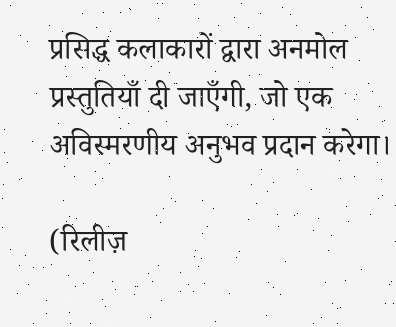प्रसिद्ध कलाकारों द्वारा अनमोल प्रस्तुतियाँ दी जाएँगी, जो एक अविस्मरणीय अनुभव प्रदान करेगा।

(रिलीज़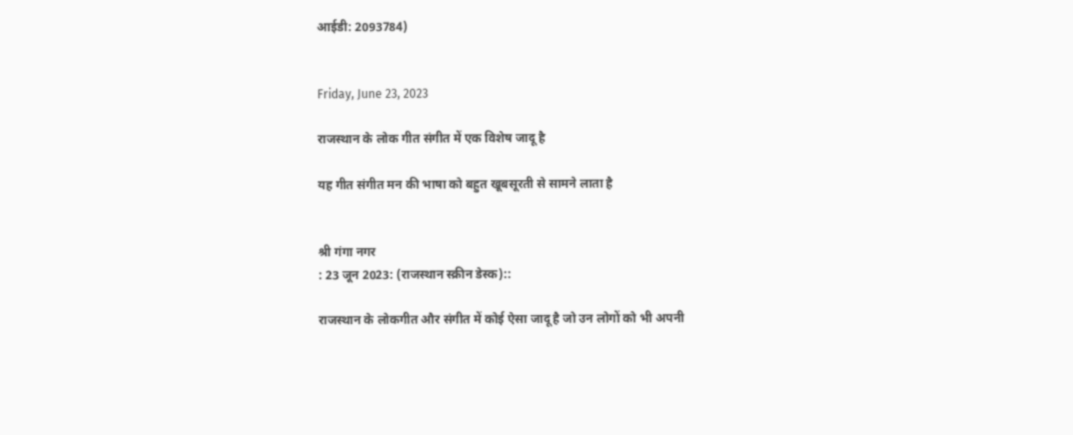आईडी: 2093784)


Friday, June 23, 2023

राजस्थान के लोक गीत संगीत में एक विशेष जादू है

यह गीत संगीत मन की भाषा को बहुत खूबसूरती से सामने लाता है


श्री गंगा नगर
: 23 जून 2023: (राजस्थान स्क्रीन डेस्क)::

राजस्थान के लोकगीत और संगीत में कोई ऐसा जादू है जो उन लोगों को भी अपनी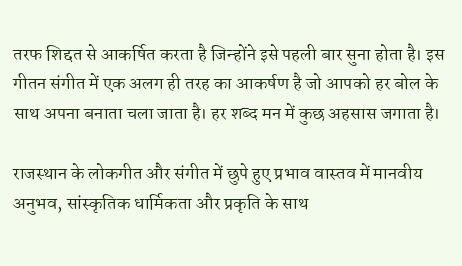तरफ शिद्दत से आकर्षित करता है जिन्होंने इसे पहली बार सुना होता है। इस गीतन संगीत में एक अलग ही तरह का आकर्षण है जो आपको हर बोल के साथ अपना बनाता चला जाता है। हर शब्द मन में कुछ अहसास जगाता है।

राजस्थान के लोकगीत और संगीत में छुपे हुए प्रभाव वास्तव में मानवीय अनुभव, सांस्कृतिक धार्मिकता और प्रकृति के साथ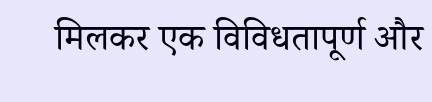मिलकर एक विविधतापूर्ण और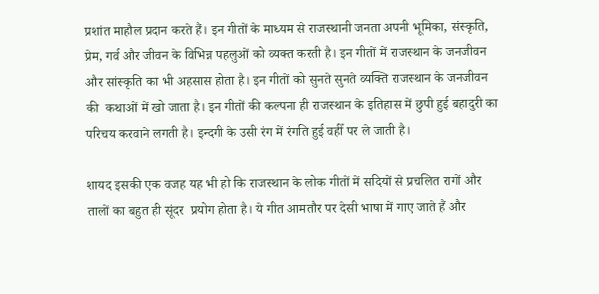प्रशांत माहौल प्रदान करते हैं। इन गीतों के माध्यम से राजस्थानी जनता अपनी भूमिका, संस्कृति, प्रेम, गर्व और जीवन के विभिन्न पहलुओं को व्यक्त करती है। इन गीतों में राजस्थान के जनजीवन और सांस्कृति का भी अहसास होता है। इन गीतों को सुनते सुनते व्यक्ति राजस्थान के जनजीवन की  कथाओं में खो जाता है। इन गीतों की कल्पना ही राजस्थान के इतिहास में छुपी हुई बहादुरी का परिचय करवाने लगती है। इन्दगी के उसी रंग में रंगति हुई वहीँ पर ले जाती है।

शायद इसकी एक वजह यह भी हो कि राजस्थान के लोक गीतों में सदियों से प्रचलित रागों और तालों का बहुत ही सूंदर  प्रयोग होता है। ये गीत आमतौर पर देसी भाषा में गाए जाते हैं और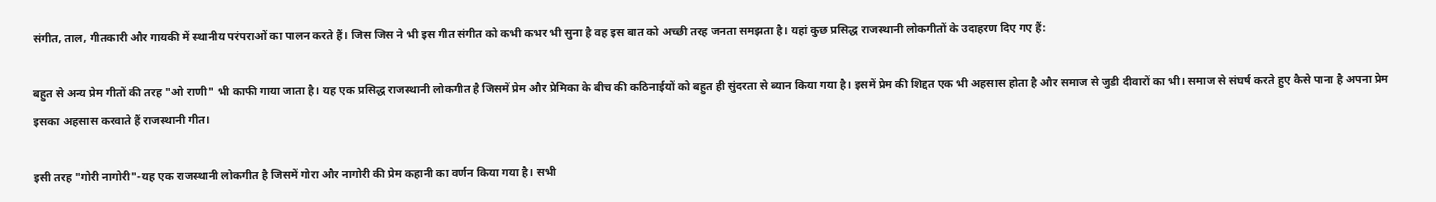संगीत, ताल, गीतकारी और गायकी में स्थानीय परंपराओं का पालन करते हैं। जिस जिस ने भी इस गीत संगीत को कभी कभर भी सुना है वह इस बात को अच्छी तरह जनता समझता है। यहां कुछ प्रसिद्ध राजस्थानी लोकगीतों के उदाहरण दिए गए हैं:

बहुत से अन्य प्रेम गीतों की तरह "ओ राणी" भी काफी गाया जाता है। यह एक प्रसिद्ध राजस्थानी लोकगीत है जिसमें प्रेम और प्रेमिका के बीच की कठिनाईयों को बहुत ही सुंदरता से ब्यान किया गया है। इसमें प्रेम की शिद्दत एक भी अहसास होता है और समाज से जुडी दीवारों का भी। समाज से संघर्ष करते हुए कैसे पाना है अपना प्रेम इसका अहसास करवाते हैं राजस्थानी गीत।

इसी तरह "गोरी नागोरी"-यह एक राजस्थानी लोकगीत है जिसमें गोरा और नागोरी की प्रेम कहानी का वर्णन किया गया है। सभी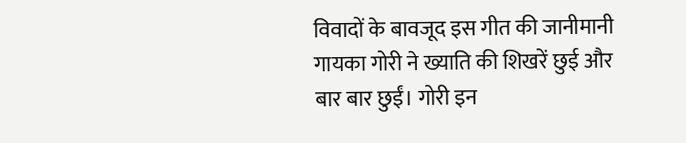विवादों के बावजूद इस गीत की जानीमानी गायका गोरी ने ख्याति की शिखरें छुई और बार बार छुईं। गोरी इन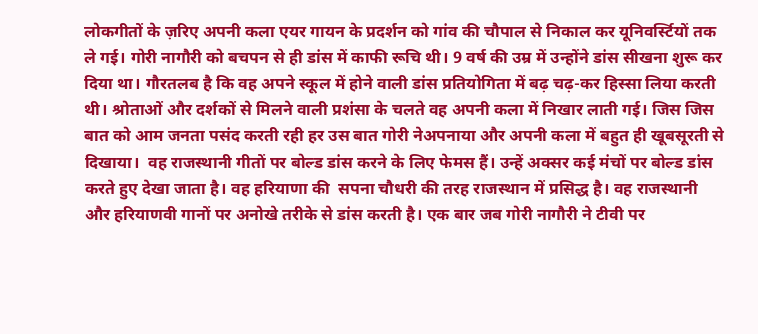लोकगीतों के ज़रिए अपनी कला एयर गायन के प्रदर्शन को गांव की चौपाल से निकाल कर यूनिवर्स्टियों तक ले गई। गोरी नागौरी को बचपन से ही डांस में काफी रूचि थी। 9 वर्ष की उम्र में उन्होंने डांस सीखना शुरू कर दिया था। गौरतलब है कि वह अपने स्कूल में होने वाली डांस प्रतियोगिता में बढ़ चढ़-कर हिस्सा लिया करती थी। श्रोताओं और दर्शकों से मिलने वाली प्रशंसा के चलते वह अपनी कला में निखार लाती गई। जिस जिस बात को आम जनता पसंद करती रही हर उस बात गोरी नेअपनाया और अपनी कला में बहुत ही खूबसूरती से दिखाया।  वह राजस्थानी गीतों पर बोल्ड डांस करने के लिए फेमस हैं। उन्हें अक्सर कई मंचों पर बोल्ड डांस करते हुए देखा जाता है। वह हरियाणा की  सपना चौधरी की तरह राजस्थान में प्रसिद्ध है। वह राजस्थानी और हरियाणवी गानों पर अनोखे तरीके से डांस करती है। एक बार जब गोरी नागौरी ने टीवी पर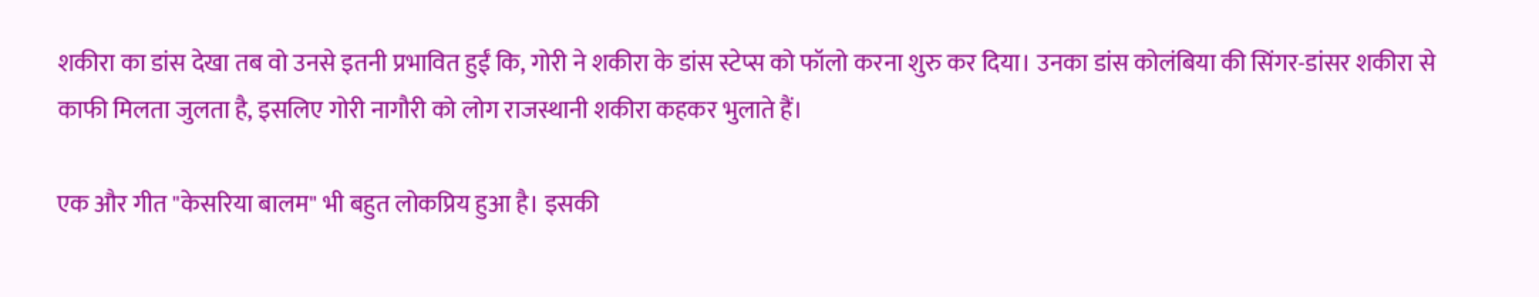शकीरा का डांस देखा तब वो उनसे इतनी प्रभावित हुईं कि, गोरी ने शकीरा के डांस स्टेप्स को फॉलो करना शुरु कर दिया। उनका डांस कोलंबिया की सिंगर-डांसर शकीरा से काफी मिलता जुलता है, इसलिए गोरी नागौरी को लोग राजस्थानी शकीरा कहकर भुलाते हैं।

एक और गीत "केसरिया बालम" भी बहुत लोकप्रिय हुआ है। इसकी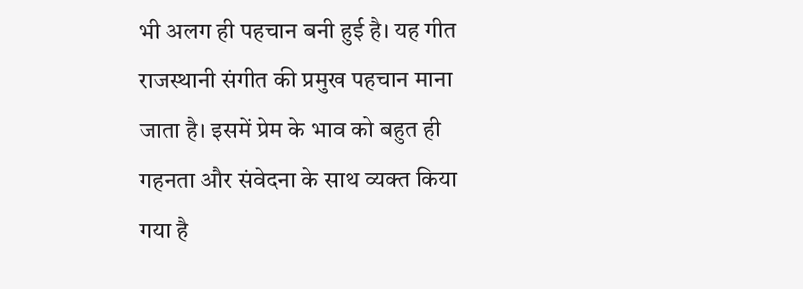भी अलग ही पहचान बनी हुई है। यह गीत राजस्थानी संगीत की प्रमुख पहचान माना जाता है। इसमें प्रेम के भाव को बहुत ही गहनता और संवेदना के साथ व्यक्त किया गया है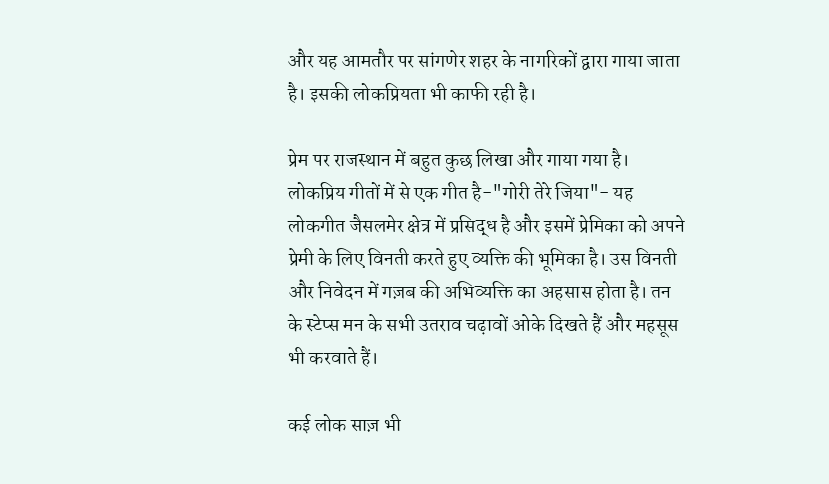और यह आमतौर पर सांगणेर शहर के नागरिकों द्वारा गाया जाता है। इसकी लोकप्रियता भी काफी रही है।

प्रेम पर राजस्थान में बहुत कुछ लिखा और गाया गया है। लोकप्रिय गीतों में से एक गीत है-"गोरी तेरे जिया"- यह लोकगीत जैसलमेर क्षेत्र में प्रसिद्ध है और इसमें प्रेमिका को अपने प्रेमी के लिए विनती करते हुए व्यक्ति की भूमिका है। उस विनती और निवेदन में गज़ब की अभिव्यक्ति का अहसास होता है। तन के स्टेप्स मन के सभी उतराव चढ़ावों ओके दिखते हैं और महसूस भी करवाते हैं।

कई लोक साज़ भी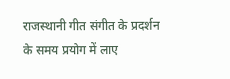राजस्थानी गीत संगीत के प्रदर्शन के समय प्रयोग में लाए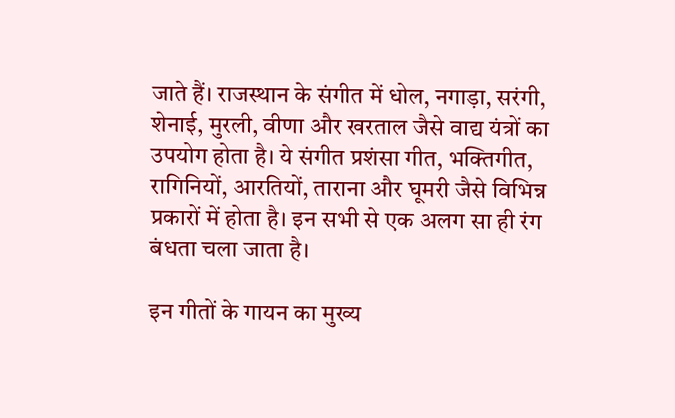जाते हैं। राजस्थान के संगीत में धोल, नगाड़ा, सरंगी, शेनाई, मुरली, वीणा और खरताल जैसे वाद्य यंत्रों का उपयोग होता है। ये संगीत प्रशंसा गीत, भक्तिगीत, रागिनियों, आरतियों, ताराना और घूमरी जैसे विभिन्न प्रकारों में होता है। इन सभी से एक अलग सा ही रंग  बंधता चला जाता है।

इन गीतों के गायन का मुख्य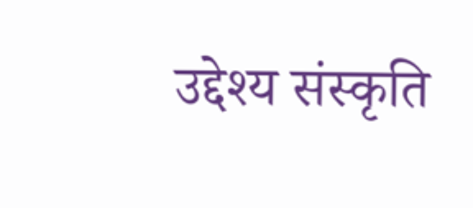उद्देश्य संस्कृति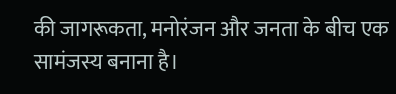की जागरूकता, मनोरंजन और जनता के बीच एक सामंजस्य बनाना है।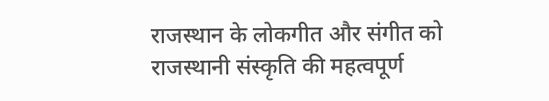राजस्थान के लोकगीत और संगीत को राजस्थानी संस्कृति की महत्वपूर्ण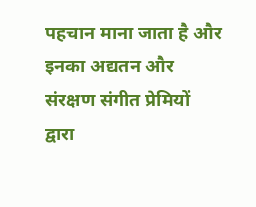पहचान माना जाता है और इनका अद्यतन और संरक्षण संगीत प्रेमियों द्वारा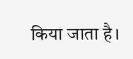किया जाता है।